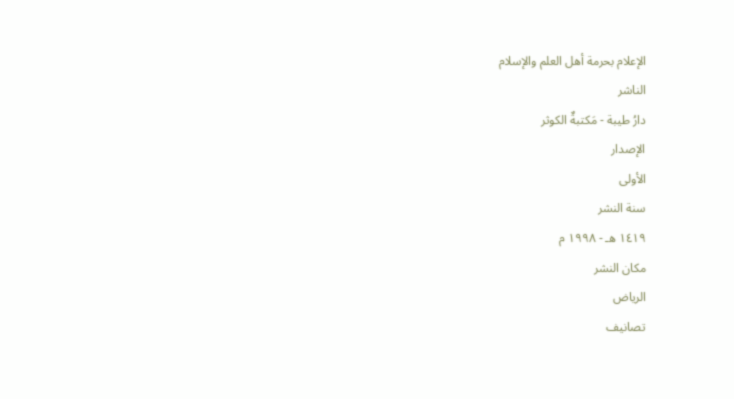الإعلام بحرمة أهل العلم والإسلام
الناشر
دارُ طيبة - مَكتبةٌ الكوثر
الإصدار
الأولى
سنة النشر
١٤١٩ هـ - ١٩٩٨ م
مكان النشر
الرياض
تصانيف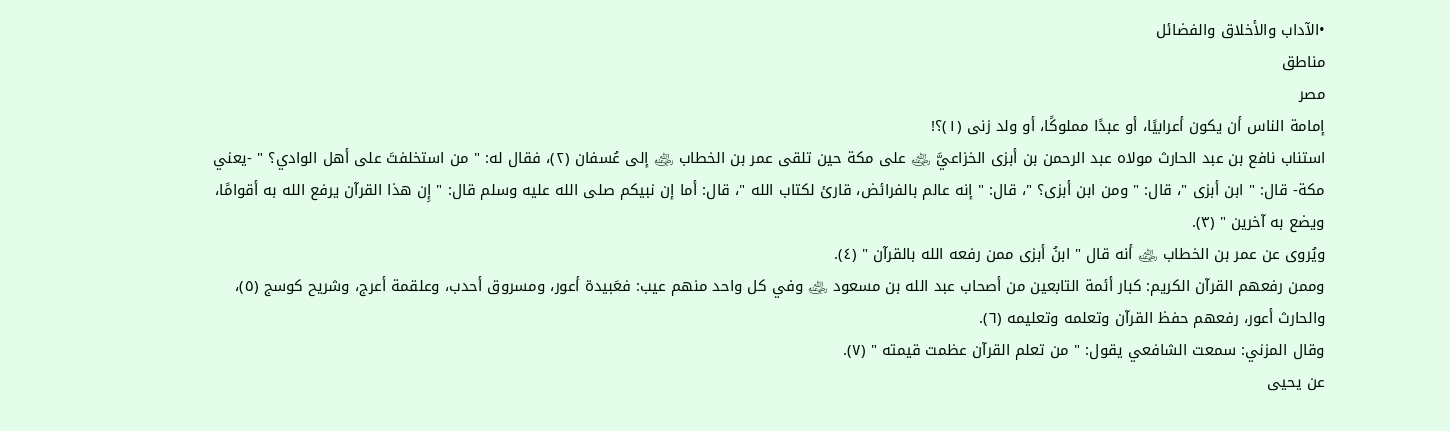•الآداب والأخلاق والفضائل
مناطق
مصر
إمامة الناس أن يكون أعرابيًا، أو عبدًا مملوكًا، أو ولد زنى (١)؟!
استناب نافع بن عبد الحارث مولاه عبد الرحمن بن أبزى الخزاعيَّ ﵁ على مكة حين تلقى عمر بن الخطاب ﵁ إلى عُسفان (٢)، فقال له: " من استخلفتَ على أهل الوادي؟ " -يعني مكة- قال: " ابن أبزى "، قال: " ومن ابن أبزى؟ "، قال: " إنه عالم بالفرائض، قارئ لكتاب الله "، قال: أما إن نبيكم صلى الله عليه وسلم قال: " إِن هذا القرآن يرفع الله به أقوامًا، ويضع به آخرين " (٣).
ويُروى عن عمر بن الخطاب ﵁ أنه قال " ابنُ أبزى ممن رفعه الله بالقرآن " (٤).
وممن رفعهم القرآن الكريم: كبار أئمة التابعين من أصحاب عبد الله بن مسعود ﵁ وفي كل واحد منهم عيب: فعَبيدة أعور، ومسروق أحدب، وعلقمة أعرج، وشريح كوسج (٥)، والحارث أعور، رفعهم حفظ القرآن وتعلمه وتعليمه (٦).
وقال المزني: سمعت الشافعي يقول: " من تعلم القرآن عظمت قيمته " (٧).
عن يحيى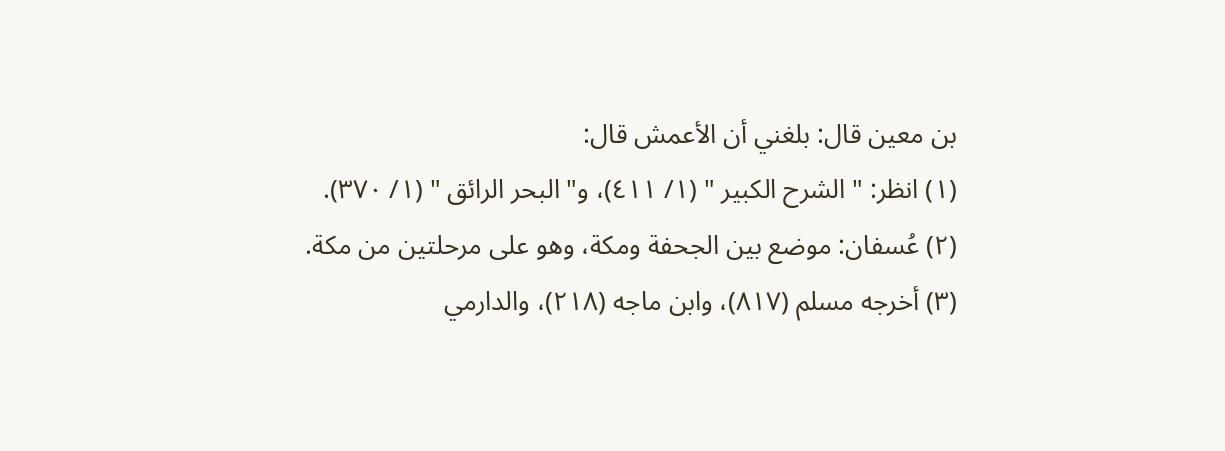بن معين قال: بلغني أن الأعمش قال:
(١) انظر: " الشرح الكبير " (١/ ٤١١)، و" البحر الرائق " (١/ ٣٧٠).
(٢) عُسفان: موضع بين الجحفة ومكة، وهو على مرحلتين من مكة.
(٣) أخرجه مسلم (٨١٧)، وابن ماجه (٢١٨)، والدارمي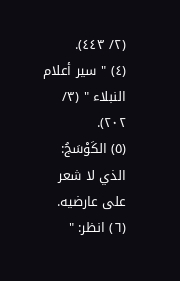(٢/ ٤٤٣).
(٤) " سير أعلام النبلاء " (٣/ ٢٠٢).
(٥) الكَوْسَجُ: الذي لا شعر على عارضيه.
(٦) انظر: "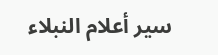سير أعلام النبلاء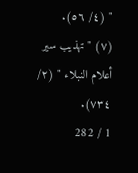" (٤/ ٥٦).
(٧) " تهذيب سير أعلام النبلاء " (٢/ ٧٣٤).
1 / 282